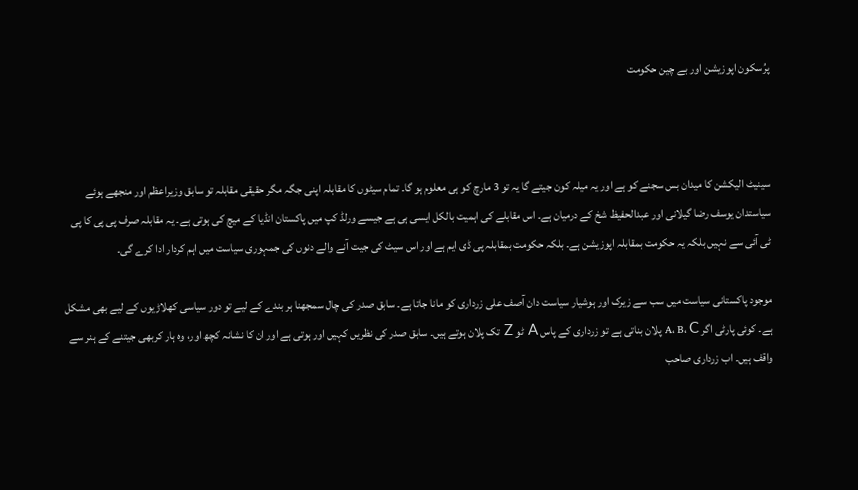پرُسکون اپوزیشن اور بے چین حکومت



سینیٹ الیکشن کا میدان بس سجنے کو ہے اور یہ میلہ کون جیتے گا یہ تو 3 مارچ کو ہی معلوم ہو گا۔ تمام سیٹوں کا مقابلہ اپنی جگہ مگر حقیقی مقابلہ تو سابق وزیراعظم اور منجھے ہوئے سیاستدان یوسف رضا گیلانی اور عبدالحفیظ شخ کے درمیان ہے۔ اس مقابلے کی اہمیت بالکل ایسی ہی ہے جیسے ورلڈ کپ میں پاکستان انڈیا کے میچ کی ہوتی ہے۔ یہ مقابلہ صرف پی پی کا پی ٹی آئی سے نہیں بلکہ یہ حکومت بمقابلہ اپوزیشن ہے۔ بلکہ حکومت بمقابلہ پی ڈی ایم ہے اور اس سیٹ کی جیت آنے والے دنوں کی جمہوری سیاست میں اہم کردار ادا کرے گی۔

موجود پاکستانی سیاست میں سب سے زیرک اور ہوشیار سیاست دان آصف علی زرداری کو مانا جاتا ہے۔ سابق صدر کی چال سمجھنا ہر بندے کے لیے تو دور سیاسی کھلاڑیوں کے لیے بھی مشکل ہے۔ کوئی پارٹی اگر A، B، C پلان بناتی ہے تو زرداری کے پاس A ٹو Z تک پلان ہوتے ہیں۔ سابق صدر کی نظریں کہیں اور ہوتی ہے اور ان کا نشانہ کچھ اور، وہ ہار کربھی جیتنے کے ہنر سے واقف ہیں۔ اب زرداری صاحب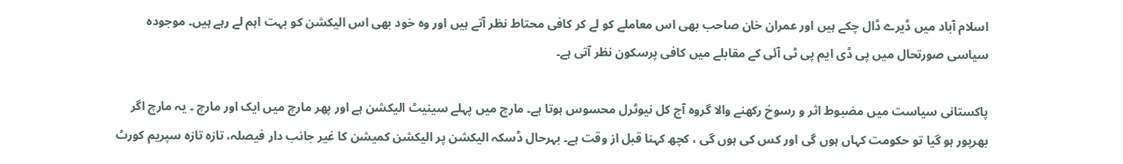اسلام آباد میں ڈیرے ڈال چکے ہیں اور عمران خان صاحب بھی اس معاملے کو لے کر کافی محتاط نظر آتے ہیں اور وہ خود بھی اس الیکشن کو بہت اہم لے رہے ہیں۔ موجودہ سیاسی صورتحال میں پی ڈی ایم پی ٹی آئی کے مقابلے میں کافی پرسکون نظر آتی ہے۔

پاکستانی سیاست میں مضبوط اثر و رسوخ رکھنے والا گروہ آج کل نیوٹرل محسوس ہوتا ہے۔ مارچ میں پہلے سینیٹ الیکشن ہے اور پھر مارچ میں ایک اور مارچ ۔ یہ مارچ اگر بھرپور ہو گیا تو حکومت کہاں ہوں گی اور کس کی ہوں گی ، کچھ کہنا قبل از وقت ہے۔ بہرحال ڈسکہ الیکشن پر الیکشن کمیشن کا غیر جانب دار فیصلہ، تازہ تازہ سپریم کورٹ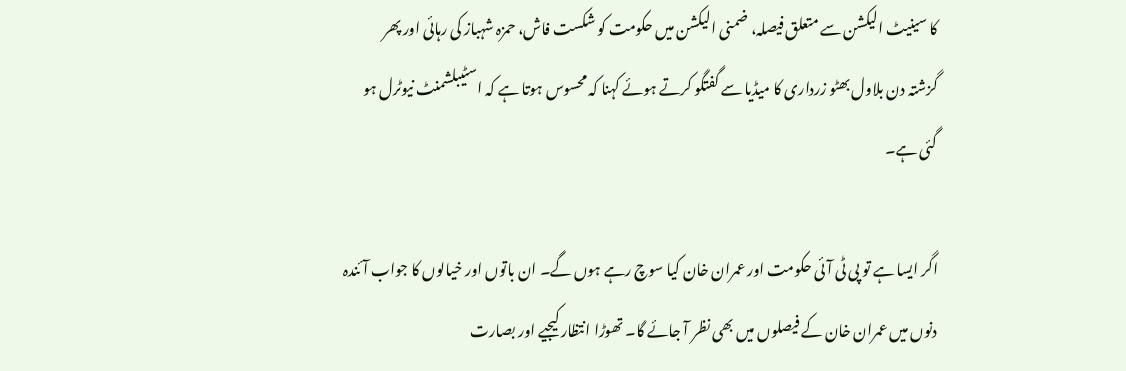کا سینیٹ الیکشن سے متعلق فیصلہ، ضمنی الیکشن میں حکومت کو شکست فاش، حمزہ شہباز کی رہائی اور پھر گزشتہ دن بلاول بھٹو زرداری کا میڈیا سے گفتگو کرتے ہوئے کہنا کہ محسوس ہوتا ہے کہ اسٹیبلشمنٹ نیوٹرل ہو گئی ہے۔

اگر ایسا ہے تو پی ٹی آئی حکومت اور عمران خان کیا سوچ رہے ہوں گے۔ ان باتوں اور خیالوں کا جواب آئندہ دنوں میں عمران خان کے فیصلوں میں بھی نظر آ جائے گا۔ تھوڑا انتظار کیجیے اور بصارت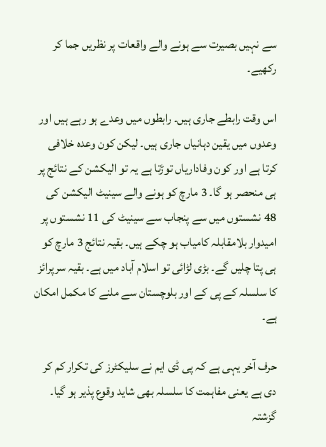سے نہیں بصیرت سے ہونے والے واقعات پر نظریں جما کر رکھیے۔

اس وقت رابطے جاری ہیں۔ رابطوں میں وعدے ہو رہے ہیں اور وعدوں میں یقین دہانیاں جاری ہیں۔ لیکن کون وعدہ خلافی کرتا ہے اور کون وفاداریاں توڑتا ہے یہ تو الیکشن کے نتائج پر ہی منحصر ہو گا۔ 3 مارچ کو ہونے والے سینیٹ الیکشن کی 48 نشستوں میں سے پنجاب سے سینیٹ کی 11 نشستوں پر امیدوار بلامقابلہ کامیاب ہو چکے ہیں۔ بقیہ نتائج 3 مارچ کو ہی پتا چلیں گے۔ بڑی لڑائی تو اسلام آباد میں ہے۔ بقیہ سرپرائز کا سلسلہ کے پی کے اور بلوچستان سے ملنے کا مکمل امکان ہے۔

حرف آخر یہی ہے کہ پی ڈی ایم نے سلیکٹرز کی تکرار کم کر دی ہے یعنی مفاہمت کا سلسلہ بھی شاید وقوع پذیر ہو گیا۔ گزشتہ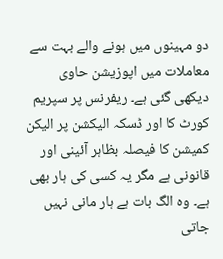دو مہینوں میں ہونے والے بہت سے معاملات میں اپوزیشن حاوی دیکھی گئی ہے۔ ریفرنس پر سپریم کورٹ کا اور ڈسکہ الیکشن پر الیکن کمیشن کا فیصلہ بظاہر آئینی اور قانونی ہے مگر یہ کسی کی ہار بھی ہے۔ وہ الگ بات ہے ہار مانی نہیں جاتی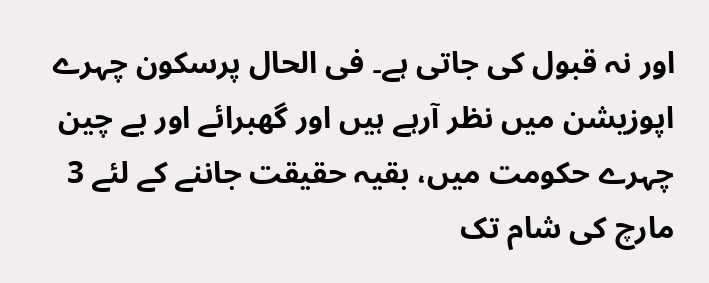اور نہ قبول کی جاتی ہے۔ فی الحال پرسکون چہرے اپوزیشن میں نظر آرہے ہیں اور گھبرائے اور بے چین چہرے حکومت میں، بقیہ حقیقت جاننے کے لئے 3 مارچ کی شام تک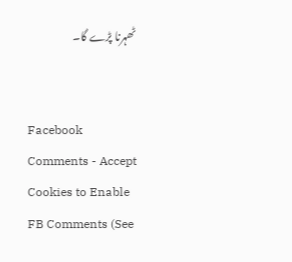ٹھہرنا پڑے گا۔


Facebook Comments - Accept Cookies to Enable FB Comments (See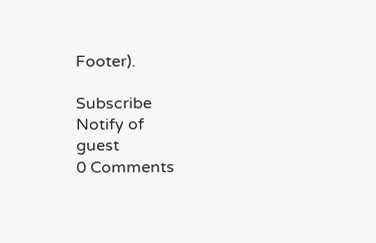Footer).

Subscribe
Notify of
guest
0 Comments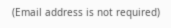(Email address is not required)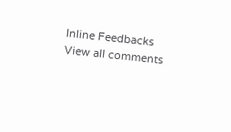Inline Feedbacks
View all comments